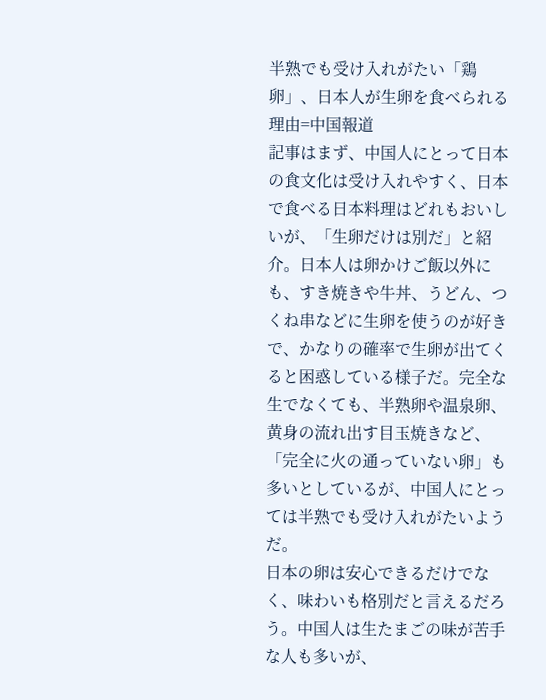半熟でも受け入れがたい「鶏卵」、日本人が生卵を食べられる理由=中国報道
記事はまず、中国人にとって日本の食文化は受け入れやすく、日本で食べる日本料理はどれもおいしいが、「生卵だけは別だ」と紹介。日本人は卵かけご飯以外にも、すき焼きや牛丼、うどん、つくね串などに生卵を使うのが好きで、かなりの確率で生卵が出てくると困惑している様子だ。完全な生でなくても、半熟卵や温泉卵、黄身の流れ出す目玉焼きなど、「完全に火の通っていない卵」も多いとしているが、中国人にとっては半熟でも受け入れがたいようだ。
日本の卵は安心できるだけでなく、味わいも格別だと言えるだろう。中国人は生たまごの味が苦手な人も多いが、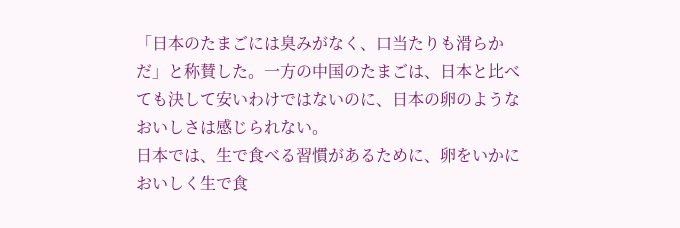「日本のたまごには臭みがなく、口当たりも滑らかだ」と称賛した。一方の中国のたまごは、日本と比べても決して安いわけではないのに、日本の卵のようなおいしさは感じられない。
日本では、生で食べる習慣があるために、卵をいかにおいしく生で食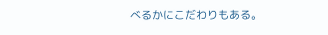べるかにこだわりもある。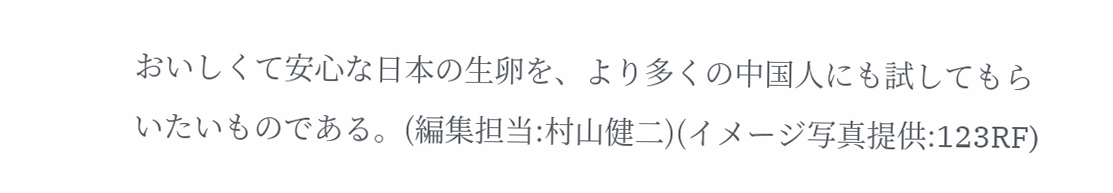おいしくて安心な日本の生卵を、より多くの中国人にも試してもらいたいものである。(編集担当:村山健二)(イメージ写真提供:123RF)